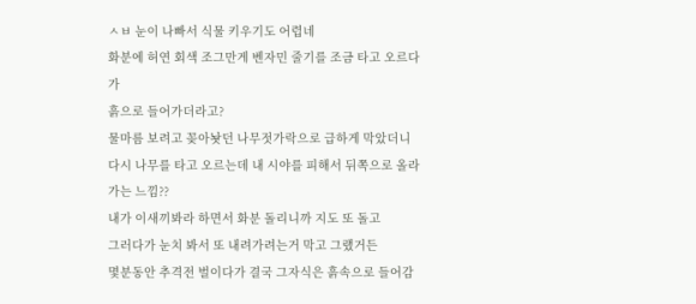ㅅㅂ 눈이 나빠서 식물 키우기도 어렵네
화분에 허연 회색 조그만게 벤자민 줄기를 조금 타고 오르다가
흙으로 들어가더라고?
물마름 보려고 꽂아놧던 나무젓가락으로 급하게 막았더니
다시 나무를 타고 오르는데 내 시야를 피해서 뒤쪽으로 올라가는 느낌??
내가 이새끼봐라 하면서 화분 돌리니까 지도 또 돌고
그러다가 눈치 봐서 또 내려가려는거 막고 그랬거든
몇분동안 추격전 벌이다가 결국 그자식은 흙속으로 들어감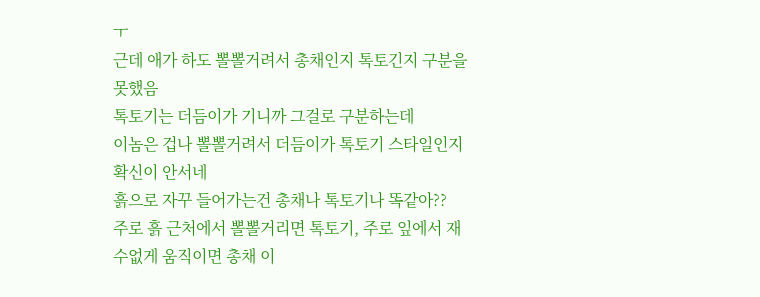ㅜ
근데 애가 하도 뽈뽈거려서 총채인지 톡토긴지 구분을 못했음
톡토기는 더듬이가 기니까 그걸로 구분하는데
이놈은 겁나 뽈뽈거려서 더듬이가 톡토기 스타일인지 확신이 안서네
흙으로 자꾸 들어가는건 총채나 톡토기나 똑같아??
주로 흙 근처에서 뽈뽈거리면 톡토기, 주로 잎에서 재수없게 움직이면 총채 이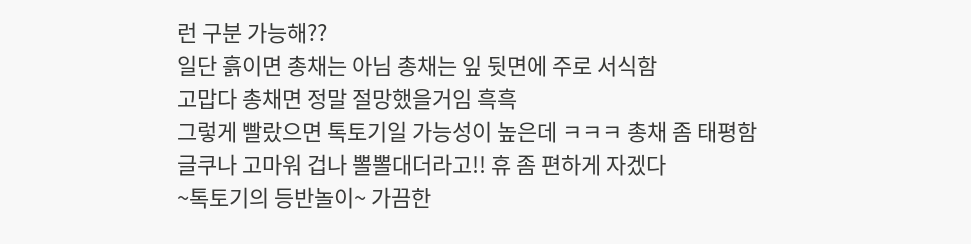런 구분 가능해??
일단 흙이면 총채는 아님 총채는 잎 뒷면에 주로 서식함
고맙다 총채면 정말 절망했을거임 흑흑
그렇게 빨랐으면 톡토기일 가능성이 높은데 ㅋㅋㅋ 총채 좀 태평함
글쿠나 고마워 겁나 뽈뽈대더라고!! 휴 좀 편하게 자겠다
~톡토기의 등반놀이~ 가끔한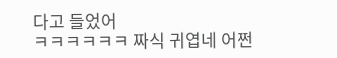다고 들었어
ㅋㅋㅋㅋㅋㅋ 짜식 귀엽네 어쩐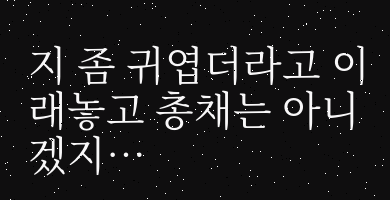지 좀 귀엽더라고 이래놓고 총채는 아니겠지…